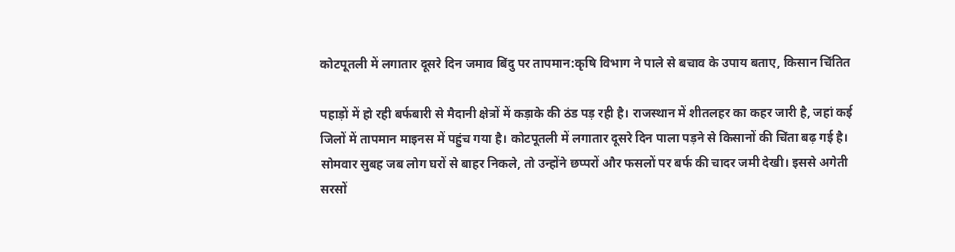कोटपूतली में लगातार दूसरे दिन जमाव बिंदु पर तापमान:कृषि विभाग ने पाले से बचाव के उपाय बताए, किसान चिंतित

पहाड़ों में हो रही बर्फबारी से मैदानी क्षेत्रों में कड़ाके की ठंड पड़ रही है। राजस्थान में शीतलहर का कहर जारी है, जहां कई जिलों में तापमान माइनस में पहुंच गया है। कोटपूतली में लगातार दूसरे दिन पाला पड़ने से किसानों की चिंता बढ़ गई है। सोमवार सुबह जब लोग घरों से बाहर निकले, तो उन्होंने छप्परों और फसलों पर बर्फ की चादर जमी देखी। इससे अगेती सरसों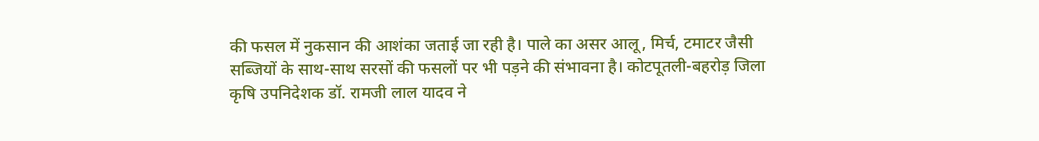की फसल में नुकसान की आशंका जताई जा रही है। पाले का असर आलू, मिर्च, टमाटर जैसी सब्जियों के साथ-साथ सरसों की फसलों पर भी पड़ने की संभावना है। कोटपूतली-बहरोड़ जिला कृषि उपनिदेशक डॉ. रामजी लाल यादव ने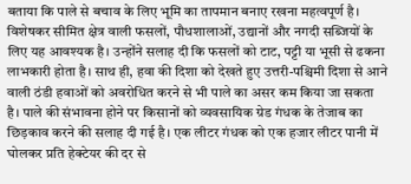बताया कि पाले से बचाव के लिए भूमि का तापमान बनाए रखना महत्वपूर्ण है। विशेषकर सीमित क्षेत्र वाली फसलों, पौधशालाओं, उद्यानों और नगदी सब्जियों के लिए यह आवश्यक है। उन्होंने सलाह दी कि फसलों को टाट, पट्टी या भूसी से ढकना लाभकारी होता है। साथ ही, हवा की दिशा को देखते हुए उत्तरी-पश्चिमी दिशा से आने वाली ठंडी हवाओं को अवरोधित करने से भी पाले का असर कम किया जा सकता है। पाले की संभावना होने पर किसानों को व्यवसायिक ग्रेड गंधक के तेजाब का छिड़काव करने की सलाह दी गई है। एक लीटर गंधक को एक हजार लीटर पानी में घोलकर प्रति हेक्टेयर की दर से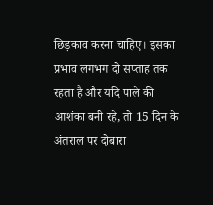छिड़काव करना चाहिए। इसका प्रभाव लगभग दो सप्ताह तक रहता है और यदि पाले की आशंका बनी रहे, तो 15 दिन के अंतराल पर दोबारा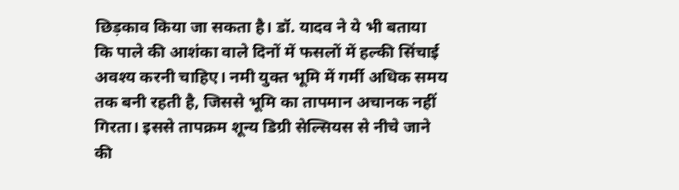छिड़काव किया जा सकता है। डॉ. यादव ने ये भी बताया कि पाले की आशंका वाले दिनों में फसलों में हल्की सिंचाई अवश्य करनी चाहिए। नमी युक्त भूमि में गर्मी अधिक समय तक बनी रहती है, जिससे भूमि का तापमान अचानक नहीं गिरता। इससे तापक्रम शून्य डिग्री सेल्सियस से नीचे जाने की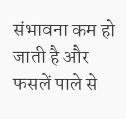संभावना कम हो जाती है और फसलें पाले से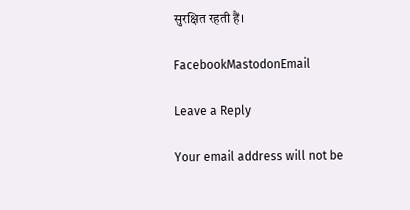सुरक्षित रहती हैं।

FacebookMastodonEmail

Leave a Reply

Your email address will not be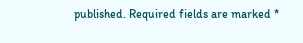published. Required fields are marked *